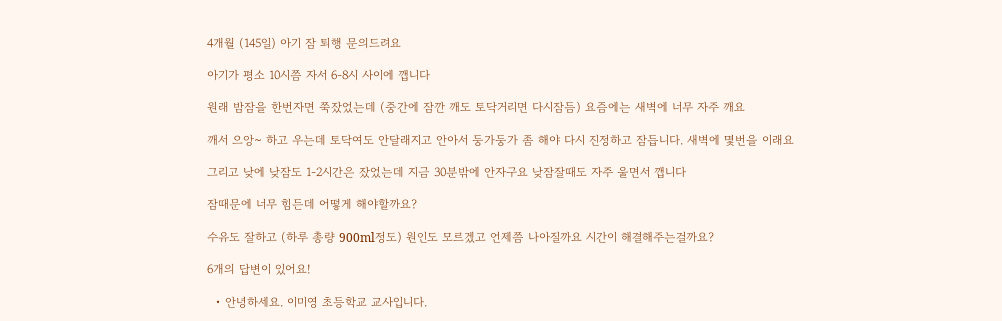4개월 (145일) 아기 잠 퇴행 문의드려요

아기가 평소 10시쯤 자서 6-8시 사이에 깹니다

원래 밤잠을 한번자면 쭉잤었는데 (중간에 잠깐 깨도 토닥거리면 다시잠듬) 요즘에는 새벽에 너무 자주 깨요

깨서 으앙~ 하고 우는데 토닥여도 안달래지고 안아서 둥가둥가 좀 해야 다시 진정하고 잠듭니다. 새벽에 몇번을 이래요

그리고 낮에 낮잠도 1-2시간은 잤었는데 지금 30분밖에 안자구요 낮잠잘때도 자주 울면서 깹니다

잠때문에 너무 힘든데 어떻게 해야할까요?

수유도 잘하고 (하루 총량 900ml정도) 원인도 모르겠고 언제쯤 나아질까요 시간이 해결해주는걸까요?

6개의 답변이 있어요!

  • 안녕하세요. 이미영 초등학교 교사입니다.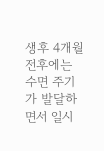생후 4개월 전후에는 수면 주기가 발달하면서 일시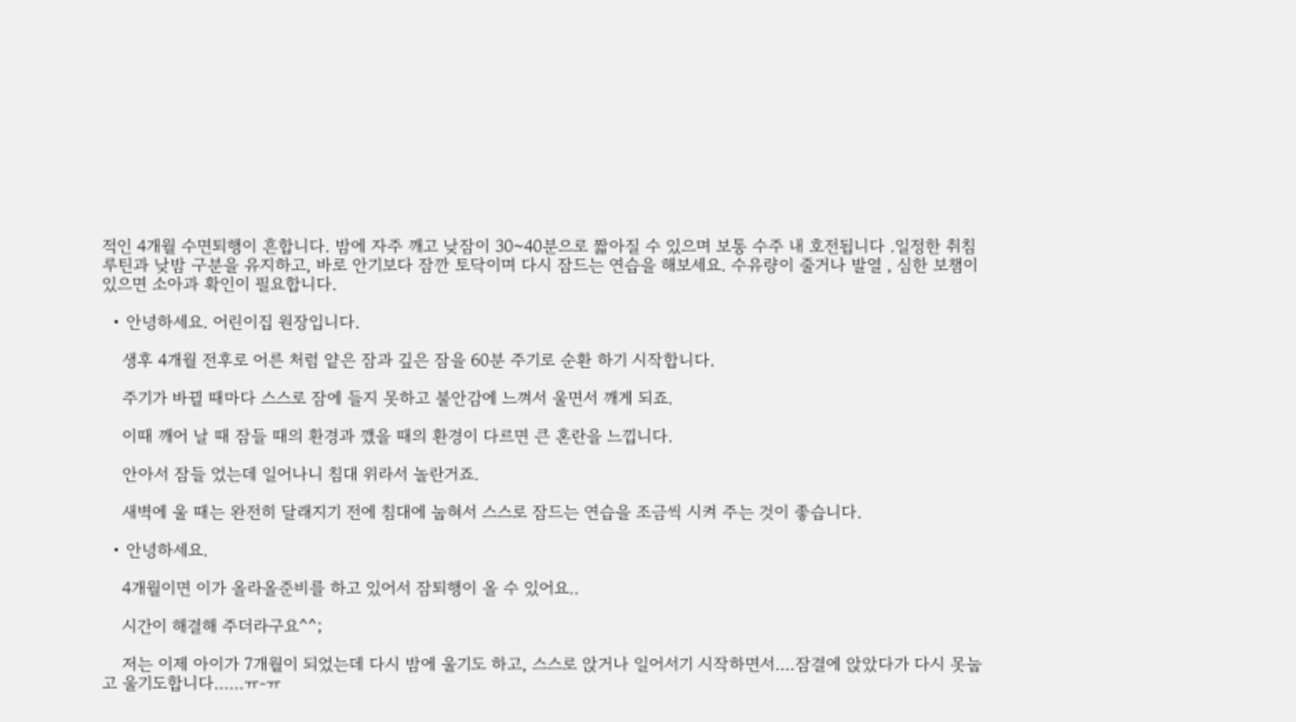적인 4개월 수면퇴행이 흔합니다. 밤에 자주 깨고 낮잠이 30~40분으로 짧아질 수 있으며 보통 수주 내 호전됩니다 .일정한 취침 루틴과 낮밤 구분을 유지하고, 바로 안기보다 잠깐 토닥이며 다시 잠드는 연습을 해보세요. 수유량이 줄거나 발열 , 심한 보챔이 있으면 소아과 확인이 필요합니다.

  • 안녕하세요. 어린이집 원장입니다.

    생후 4개월 전후로 어른 처럼 얕은 잠과 깊은 잠을 60분 주기로 순환 하기 시작합니다.

    주기가 바뀔 때마다 스스로 잠에 들지 못하고 불안감에 느껴서 울면서 깨게 되죠.

    이때 깨어 날 때 잠들 때의 환경과 깼을 때의 환경이 다르면 큰 혼란을 느낍니다.

    안아서 잠들 었는데 일어나니 침대 위라서 놀란거죠.

    새벽에 울 때는 완전히 달래지기 전에 침대에 눕혀서 스스로 잠드는 연습을 조금씩 시켜 주는 것이 좋습니다.

  • 안녕하세요.

    4개월이면 이가 올라올준비를 하고 있어서 잠퇴행이 올 수 있어요..

    시간이 해결해 주더라구요^^;

    저는 이제 아이가 7개월이 되었는데 다시 밤에 울기도 하고, 스스로 앉거나 일어서기 시작하면서....잠결에 앉았다가 다시 못눕고 울기도합니다......ㅠ-ㅠ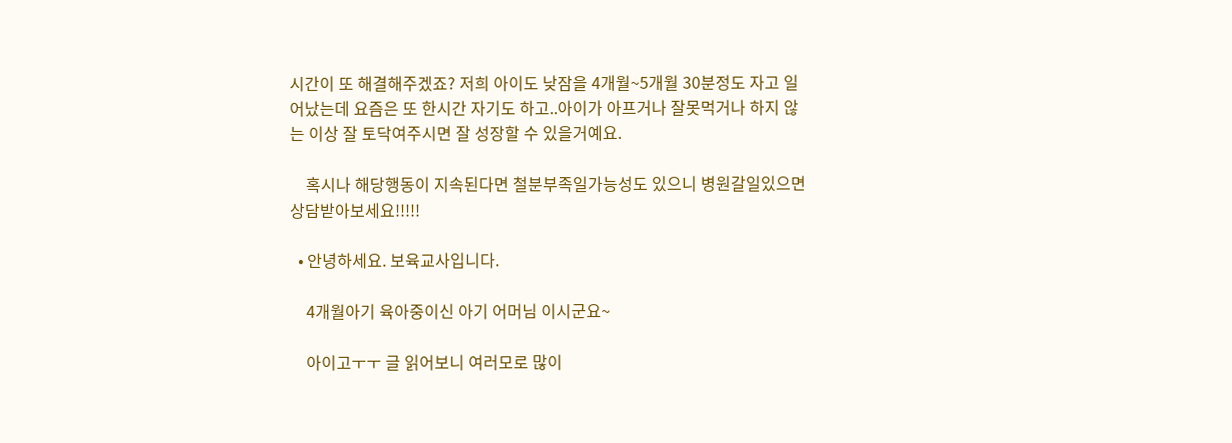시간이 또 해결해주겠죠? 저희 아이도 낮잠을 4개월~5개월 30분정도 자고 일어났는데 요즘은 또 한시간 자기도 하고..아이가 아프거나 잘못먹거나 하지 않는 이상 잘 토닥여주시면 잘 성장할 수 있을거예요.

    혹시나 해당행동이 지속된다면 철분부족일가능성도 있으니 병원갈일있으면 상담받아보세요!!!!!

  • 안녕하세요. 보육교사입니다.

    4개월아기 육아중이신 아기 어머님 이시군요~

    아이고ㅜㅜ 글 읽어보니 여러모로 많이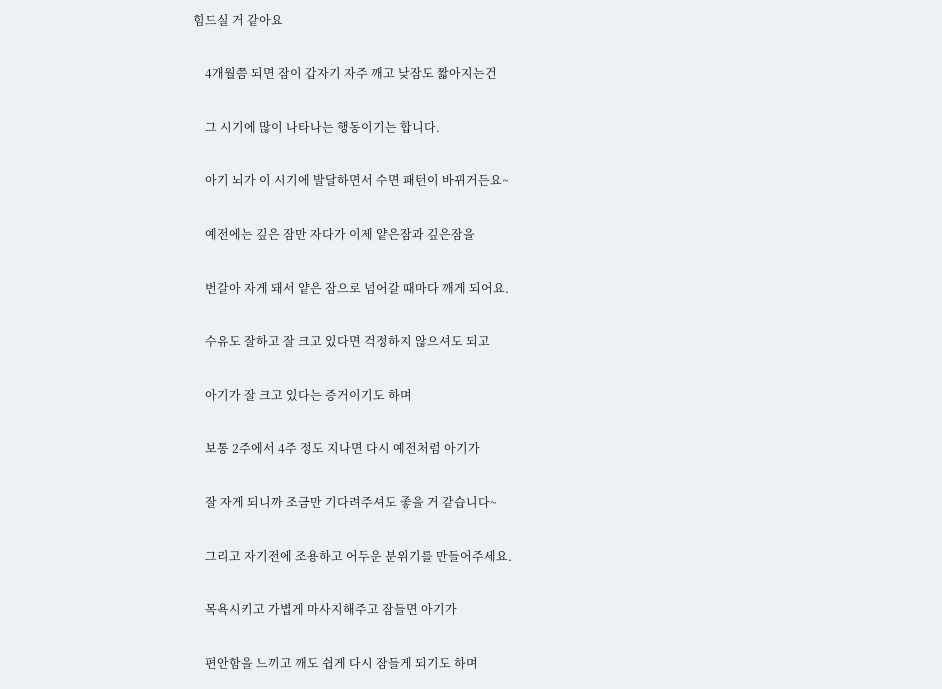힘드실 거 같아요

    4개월쯤 되면 잠이 갑자기 자주 깨고 낮잠도 짧아지는건

    그 시기에 많이 나타나는 행동이기는 합니다.

    아기 뇌가 이 시기에 발달하면서 수면 패턴이 바뀌거든요~

    예전에는 깊은 잠만 자다가 이제 얕은잠과 깊은잠을

    번갈아 자게 돼서 얕은 잠으로 넘어갈 때마다 깨게 되어요.

    수유도 잘하고 잘 크고 있다면 걱정하지 않으셔도 되고

    아기가 잘 크고 있다는 증거이기도 하며

    보통 2주에서 4주 정도 지나면 다시 예전처럼 아기가

    잘 자게 되니까 조금만 기다려주셔도 좋을 거 같습니다~

    그리고 자기전에 조용하고 어두운 분위기를 만들어주세요.

    목욕시키고 가볍게 마사지해주고 잠들면 아기가

    편안함을 느끼고 깨도 쉽게 다시 잠들게 되기도 하며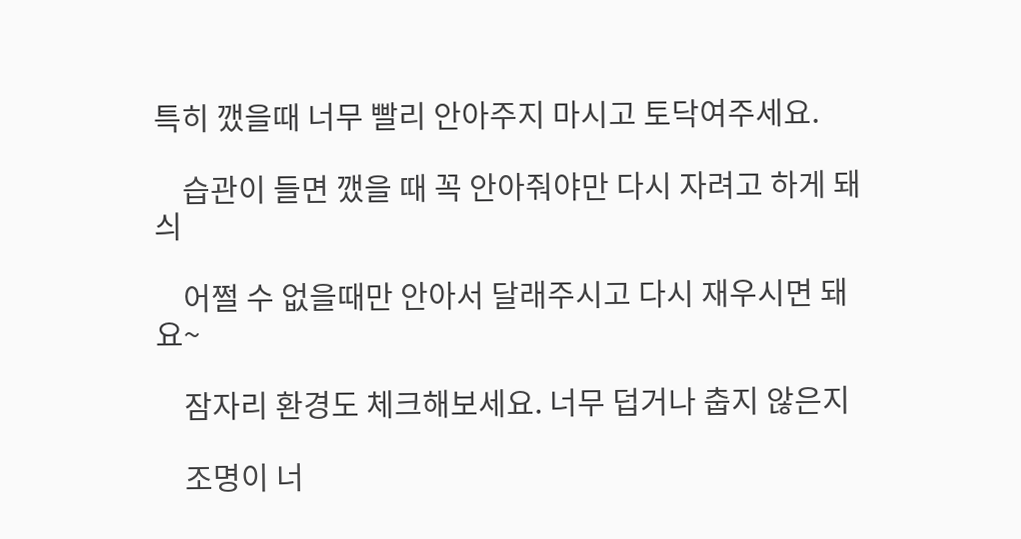특히 깼을때 너무 빨리 안아주지 마시고 토닥여주세요.

    습관이 들면 깼을 때 꼭 안아줘야만 다시 자려고 하게 돼싀

    어쩔 수 없을때만 안아서 달래주시고 다시 재우시면 돼요~

    잠자리 환경도 체크해보세요. 너무 덥거나 춥지 않은지

    조명이 너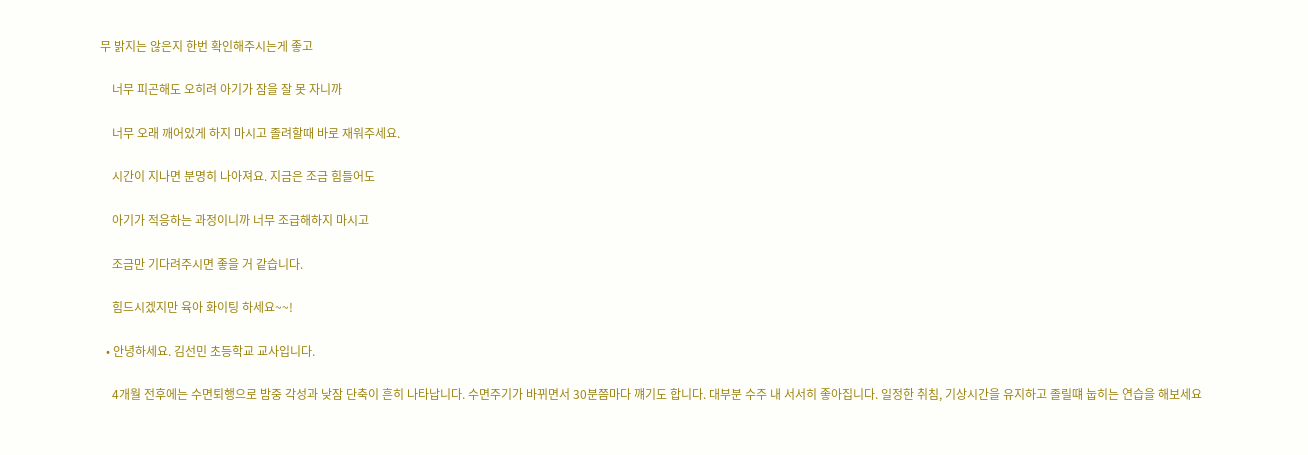무 밝지는 않은지 한번 확인해주시는게 좋고

    너무 피곤해도 오히려 아기가 잠을 잘 못 자니까

    너무 오래 깨어있게 하지 마시고 졸려할때 바로 재워주세요.

    시간이 지나면 분명히 나아져요. 지금은 조금 힘들어도

    아기가 적응하는 과정이니까 너무 조급해하지 마시고

    조금만 기다려주시면 좋을 거 같습니다.

    힘드시겠지만 육아 화이팅 하세요~~!

  • 안녕하세요. 김선민 초등학교 교사입니다.

    4개월 전후에는 수면퇴행으로 밤중 각성과 낮잠 단축이 흔히 나타납니다. 수면주기가 바뀌면서 30분쯤마다 꺠기도 합니다. 대부분 수주 내 서서히 좋아집니다. 일정한 취침, 기상시간을 유지하고 졸릴떄 눕히는 연습을 해보세요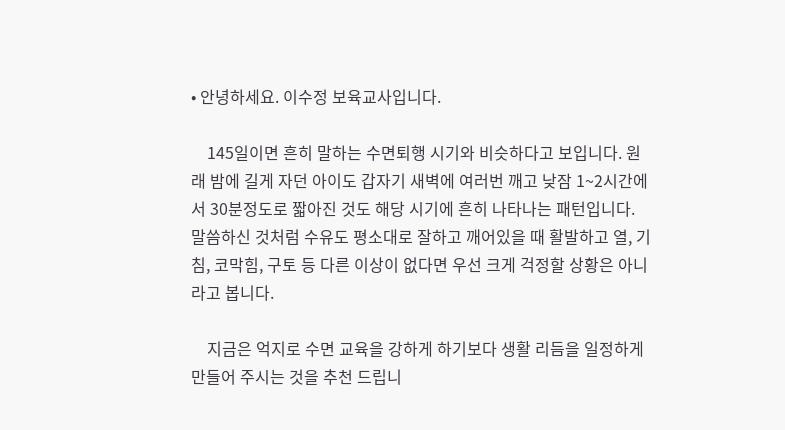• 안녕하세요. 이수정 보육교사입니다.

    145일이면 흔히 말하는 수면퇴행 시기와 비슷하다고 보입니다. 원래 밤에 길게 자던 아이도 갑자기 새벽에 여러번 깨고 낮잠 1~2시간에서 30분정도로 짧아진 것도 해당 시기에 흔히 나타나는 패턴입니다. 말씀하신 것처럼 수유도 평소대로 잘하고 깨어있을 때 활발하고 열, 기침, 코막힘, 구토 등 다른 이상이 없다면 우선 크게 걱정할 상황은 아니라고 봅니다.

    지금은 억지로 수면 교육을 강하게 하기보다 생활 리듬을 일정하게 만들어 주시는 것을 추천 드립니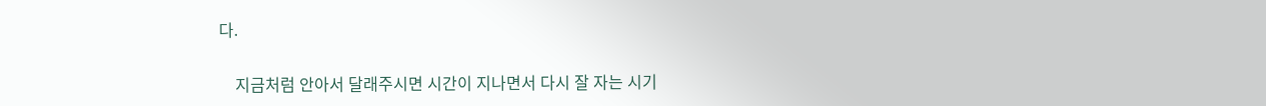다.

    지금처럼 안아서 달래주시면 시간이 지나면서 다시 잘 자는 시기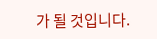가 될 것입니다.